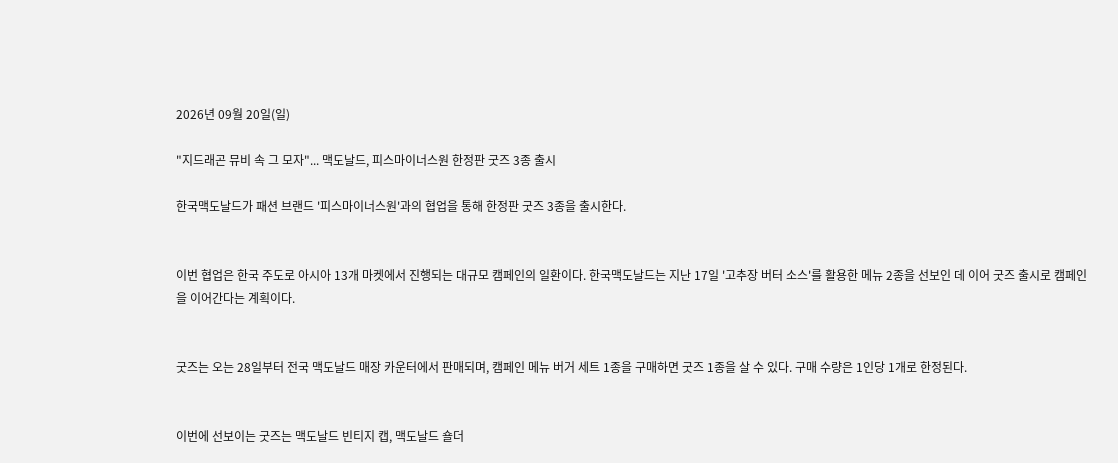2026년 09월 20일(일)

"지드래곤 뮤비 속 그 모자"... 맥도날드, 피스마이너스원 한정판 굿즈 3종 출시

한국맥도날드가 패션 브랜드 '피스마이너스원'과의 협업을 통해 한정판 굿즈 3종을 출시한다.


이번 협업은 한국 주도로 아시아 13개 마켓에서 진행되는 대규모 캠페인의 일환이다. 한국맥도날드는 지난 17일 '고추장 버터 소스'를 활용한 메뉴 2종을 선보인 데 이어 굿즈 출시로 캠페인을 이어간다는 계획이다.


굿즈는 오는 28일부터 전국 맥도날드 매장 카운터에서 판매되며, 캠페인 메뉴 버거 세트 1종을 구매하면 굿즈 1종을 살 수 있다. 구매 수량은 1인당 1개로 한정된다.


이번에 선보이는 굿즈는 맥도날드 빈티지 캡, 맥도날드 숄더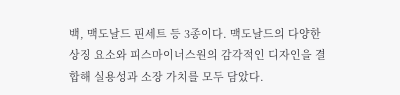백, 맥도날드 핀세트 등 3종이다. 맥도날드의 다양한 상징 요소와 피스마이너스원의 감각적인 디자인을 결합해 실용성과 소장 가치를 모두 담았다.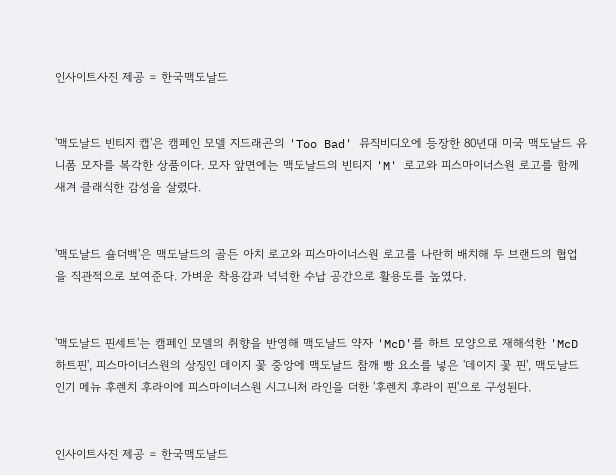인사이트사진 제공 = 한국맥도날드


'맥도날드 빈티지 캡'은 캠페인 모델 지드래곤의 'Too Bad' 뮤직비디오에 등장한 80년대 미국 맥도날드 유니폼 모자를 복각한 상품이다. 모자 앞면에는 맥도날드의 빈티지 'M' 로고와 피스마이너스원 로고를 함께 새겨 클래식한 감성을 살렸다.


'맥도날드 숄더백'은 맥도날드의 골든 아치 로고와 피스마이너스원 로고를 나란히 배치해 두 브랜드의 협업을 직관적으로 보여준다. 가벼운 착용감과 넉넉한 수납 공간으로 활용도를 높였다.


'맥도날드 핀세트'는 캠페인 모델의 취향을 반영해 맥도날드 약자 'McD'를 하트 모양으로 재해석한 'McD 하트핀', 피스마이너스원의 상징인 데이지 꽃 중앙에 맥도날드 참깨 빵 요소를 넣은 '데이지 꽃 핀', 맥도날드 인기 메뉴 후렌치 후라이에 피스마이너스원 시그니처 라인을 더한 '후렌치 후라이 핀'으로 구성된다.


인사이트사진 제공 = 한국맥도날드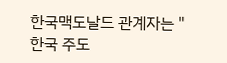한국맥도날드 관계자는 "한국 주도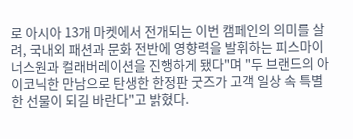로 아시아 13개 마켓에서 전개되는 이번 캠페인의 의미를 살려, 국내외 패션과 문화 전반에 영향력을 발휘하는 피스마이너스원과 컬래버레이션을 진행하게 됐다"며 "두 브랜드의 아이코닉한 만남으로 탄생한 한정판 굿즈가 고객 일상 속 특별한 선물이 되길 바란다"고 밝혔다.